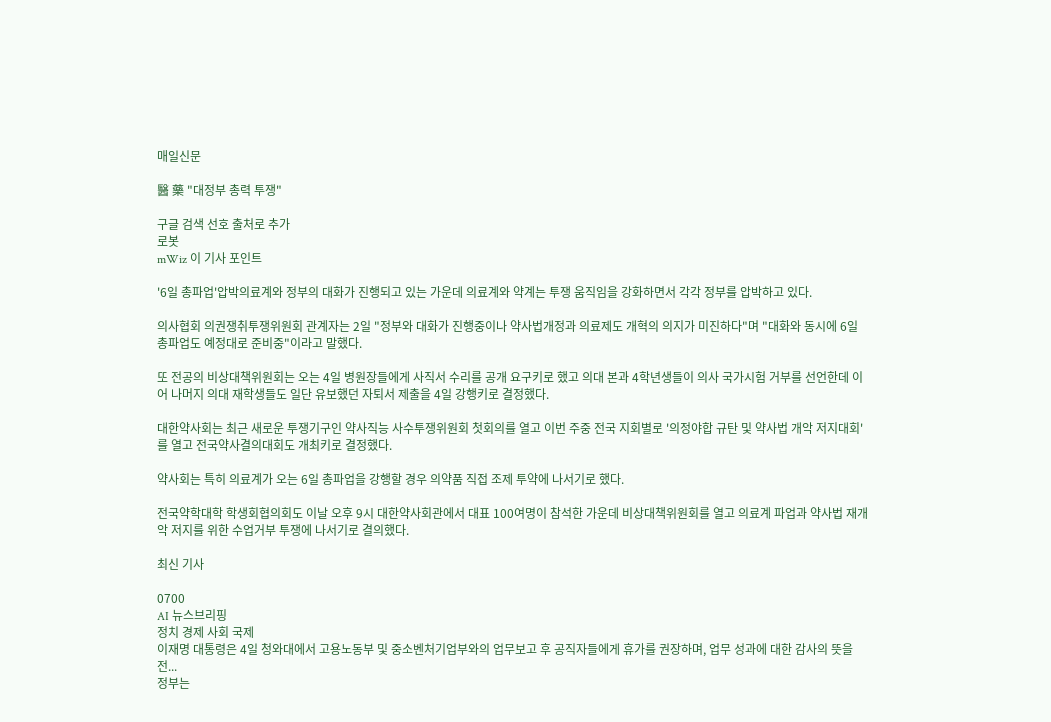매일신문

醫 藥 "대정부 총력 투쟁"

구글 검색 선호 출처로 추가
로봇
mWiz 이 기사 포인트

'6일 총파업'압박의료계와 정부의 대화가 진행되고 있는 가운데 의료계와 약계는 투쟁 움직임을 강화하면서 각각 정부를 압박하고 있다.

의사협회 의권쟁취투쟁위원회 관계자는 2일 "정부와 대화가 진행중이나 약사법개정과 의료제도 개혁의 의지가 미진하다"며 "대화와 동시에 6일 총파업도 예정대로 준비중"이라고 말했다.

또 전공의 비상대책위원회는 오는 4일 병원장들에게 사직서 수리를 공개 요구키로 했고 의대 본과 4학년생들이 의사 국가시험 거부를 선언한데 이어 나머지 의대 재학생들도 일단 유보했던 자퇴서 제출을 4일 강행키로 결정했다.

대한약사회는 최근 새로운 투쟁기구인 약사직능 사수투쟁위원회 첫회의를 열고 이번 주중 전국 지회별로 '의정야합 규탄 및 약사법 개악 저지대회'를 열고 전국약사결의대회도 개최키로 결정했다.

약사회는 특히 의료계가 오는 6일 총파업을 강행할 경우 의약품 직접 조제 투약에 나서기로 했다.

전국약학대학 학생회협의회도 이날 오후 9시 대한약사회관에서 대표 100여명이 참석한 가운데 비상대책위원회를 열고 의료계 파업과 약사법 재개악 저지를 위한 수업거부 투쟁에 나서기로 결의했다.

최신 기사

0700
AI 뉴스브리핑
정치 경제 사회 국제
이재명 대통령은 4일 청와대에서 고용노동부 및 중소벤처기업부와의 업무보고 후 공직자들에게 휴가를 권장하며, 업무 성과에 대한 감사의 뜻을 전...
정부는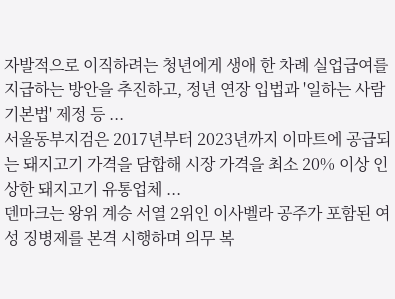자발적으로 이직하려는 청년에게 생애 한 차례 실업급여를 지급하는 방안을 추진하고, 정년 연장 입법과 '일하는 사람 기본법' 제정 등 ...
서울동부지검은 2017년부터 2023년까지 이마트에 공급되는 돼지고기 가격을 담합해 시장 가격을 최소 20% 이상 인상한 돼지고기 유통업체 ...
덴마크는 왕위 계승 서열 2위인 이사벨라 공주가 포함된 여성 징병제를 본격 시행하며 의무 복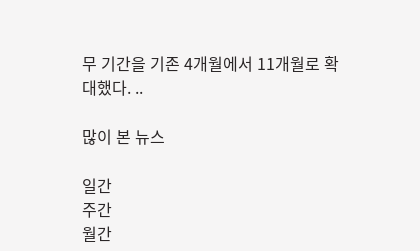무 기간을 기존 4개월에서 11개월로 확대했다. ..

많이 본 뉴스

일간
주간
월간